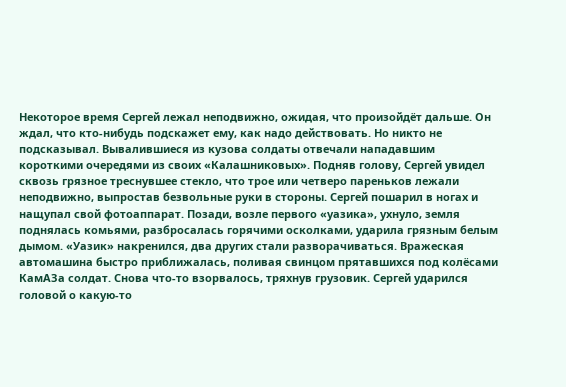Некоторое время Сергей лежал неподвижно, ожидая, что произойдёт дальше. Он ждал, что кто-нибудь подскажет ему, как надо действовать. Но никто не подсказывал. Вывалившиеся из кузова солдаты отвечали нападавшим короткими очередями из своих «Калашниковых». Подняв голову, Сергей увидел сквозь грязное треснувшее стекло, что трое или четверо пареньков лежали неподвижно, выпростав безвольные руки в стороны. Сергей пошарил в ногах и нащупал свой фотоаппарат. Позади, возле первого «уазика», ухнуло, земля поднялась комьями, разбросалась горячими осколками, ударила грязным белым дымом. «Уазик» накренился, два других стали разворачиваться. Вражеская автомашина быстро приближалась, поливая свинцом прятавшихся под колёсами КамАЗа солдат. Снова что-то взорвалось, тряхнув грузовик. Сергей ударился головой о какую-то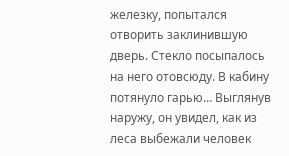железку, попытался отворить заклинившую дверь. Стекло посыпалось на него отовсюду. В кабину потянуло гарью… Выглянув наружу, он увидел, как из леса выбежали человек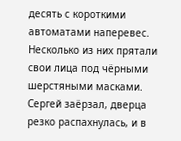десять с короткими автоматами наперевес. Несколько из них прятали свои лица под чёрными шерстяными масками. Сергей заёрзал, дверца резко распахнулась, и в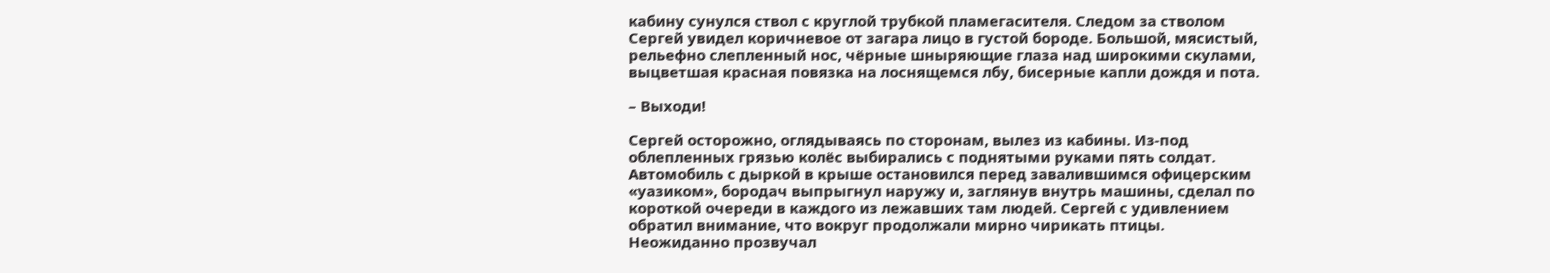кабину сунулся ствол с круглой трубкой пламегасителя. Следом за стволом Сергей увидел коричневое от загара лицо в густой бороде. Большой, мясистый, рельефно слепленный нос, чёрные шныряющие глаза над широкими скулами, выцветшая красная повязка на лоснящемся лбу, бисерные капли дождя и пота.

– Выходи!

Сергей осторожно, оглядываясь по сторонам, вылез из кабины. Из-под облепленных грязью колёс выбирались с поднятыми руками пять солдат. Автомобиль с дыркой в крыше остановился перед завалившимся офицерским «уазиком», бородач выпрыгнул наружу и, заглянув внутрь машины, сделал по короткой очереди в каждого из лежавших там людей. Сергей с удивлением обратил внимание, что вокруг продолжали мирно чирикать птицы. Неожиданно прозвучал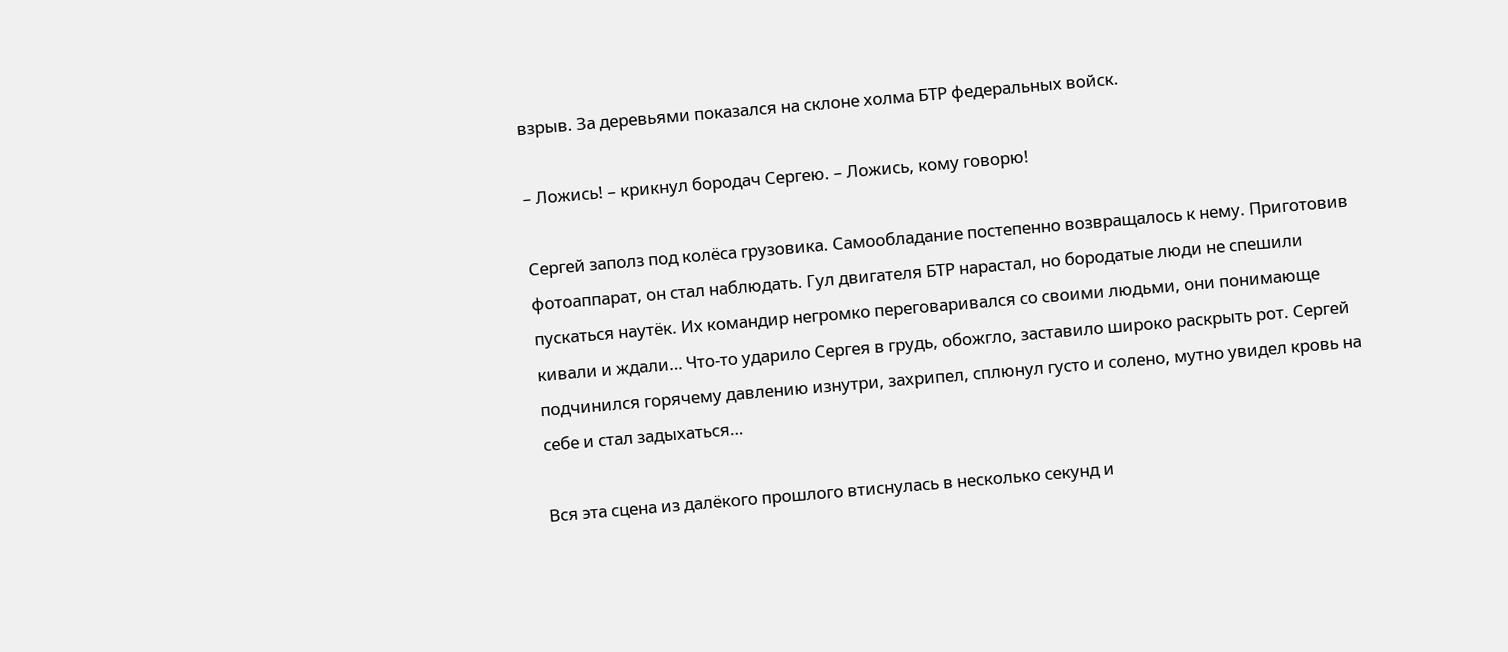взрыв. За деревьями показался на склоне холма БТР федеральных войск.

– Ложись! – крикнул бородач Сергею. – Ложись, кому говорю!

Сергей заполз под колёса грузовика. Самообладание постепенно возвращалось к нему. Приготовив фотоаппарат, он стал наблюдать. Гул двигателя БТР нарастал, но бородатые люди не спешили пускаться наутёк. Их командир негромко переговаривался со своими людьми, они понимающе кивали и ждали… Что-то ударило Сергея в грудь, обожгло, заставило широко раскрыть рот. Сергей подчинился горячему давлению изнутри, захрипел, сплюнул густо и солено, мутно увидел кровь на себе и стал задыхаться…

Вся эта сцена из далёкого прошлого втиснулась в несколько секунд и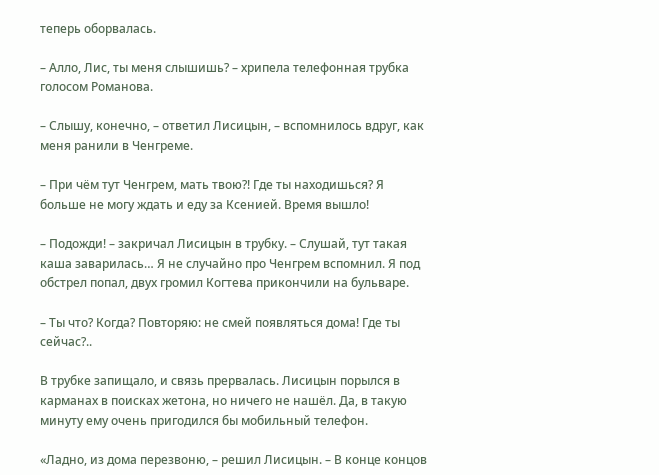теперь оборвалась.

– Алло, Лис, ты меня слышишь? – хрипела телефонная трубка голосом Романова.

– Слышу, конечно, – ответил Лисицын, – вспомнилось вдруг, как меня ранили в Ченгреме.

– При чём тут Ченгрем, мать твою?! Где ты находишься? Я больше не могу ждать и еду за Ксенией. Время вышло!

– Подожди! – закричал Лисицын в трубку. – Слушай, тут такая каша заварилась… Я не случайно про Ченгрем вспомнил. Я под обстрел попал, двух громил Когтева прикончили на бульваре.

– Ты что? Когда? Повторяю: не смей появляться дома! Где ты сейчас?..

В трубке запищало, и связь прервалась. Лисицын порылся в карманах в поисках жетона, но ничего не нашёл. Да, в такую минуту ему очень пригодился бы мобильный телефон.

«Ладно, из дома перезвоню, – решил Лисицын. – В конце концов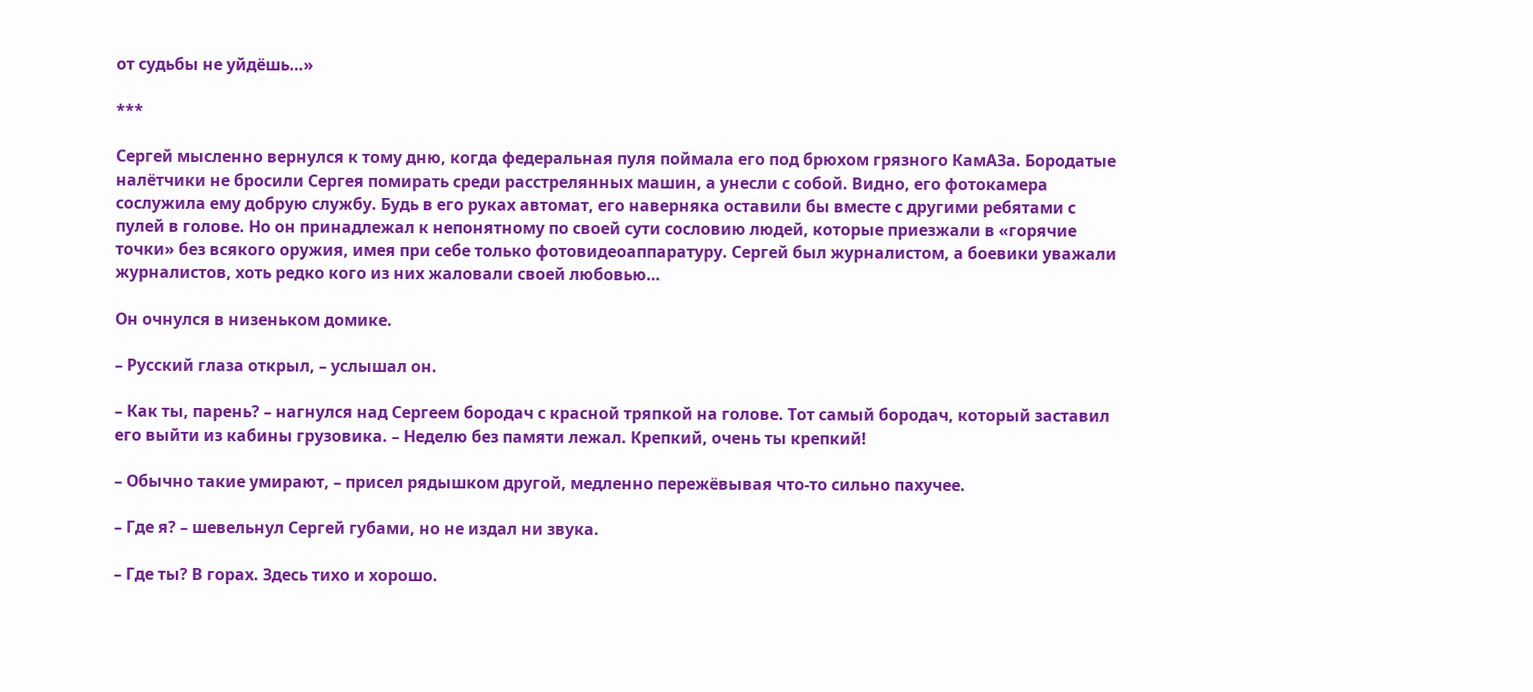от судьбы не уйдёшь…»

***

Сергей мысленно вернулся к тому дню, когда федеральная пуля поймала его под брюхом грязного КамАЗа. Бородатые налётчики не бросили Сергея помирать среди расстрелянных машин, а унесли с собой. Видно, его фотокамера сослужила ему добрую службу. Будь в его руках автомат, его наверняка оставили бы вместе с другими ребятами с пулей в голове. Но он принадлежал к непонятному по своей сути сословию людей, которые приезжали в «горячие точки» без всякого оружия, имея при себе только фотовидеоаппаратуру. Сергей был журналистом, а боевики уважали журналистов, хоть редко кого из них жаловали своей любовью…

Он очнулся в низеньком домике.

– Русский глаза открыл, – услышал он.

– Как ты, парень? – нагнулся над Сергеем бородач с красной тряпкой на голове. Тот самый бородач, который заставил его выйти из кабины грузовика. – Неделю без памяти лежал. Крепкий, очень ты крепкий!

– Обычно такие умирают, – присел рядышком другой, медленно пережёвывая что-то сильно пахучее.

– Где я? – шевельнул Сергей губами, но не издал ни звука.

– Где ты? В горах. Здесь тихо и хорошо.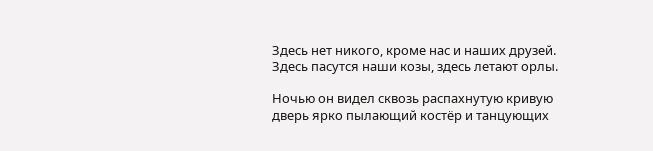Здесь нет никого, кроме нас и наших друзей. Здесь пасутся наши козы, здесь летают орлы.

Ночью он видел сквозь распахнутую кривую дверь ярко пылающий костёр и танцующих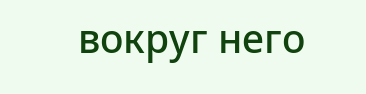вокруг него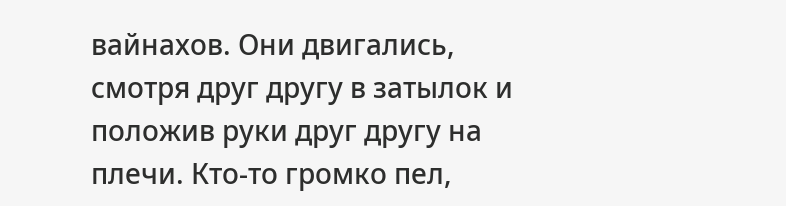вайнахов. Они двигались, смотря друг другу в затылок и положив руки друг другу на плечи. Кто-то громко пел,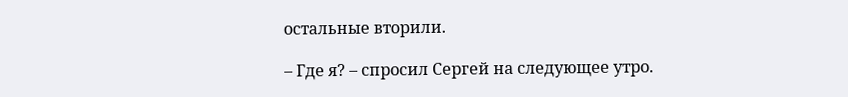остальные вторили.

– Где я? – спросил Сергей на следующее утро.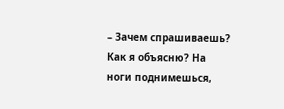– Зачем спрашиваешь? Как я объясню? На ноги поднимешься,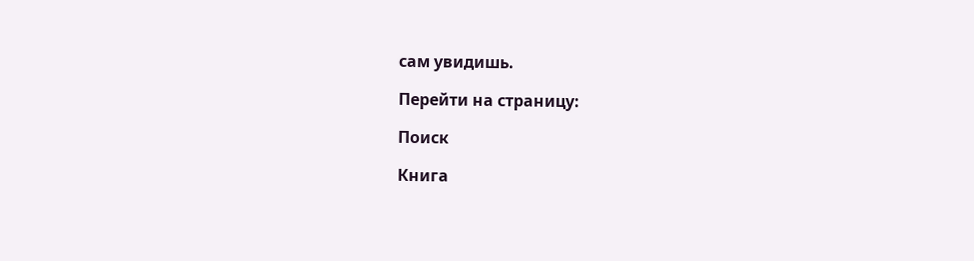сам увидишь.

Перейти на страницу:

Поиск

Книга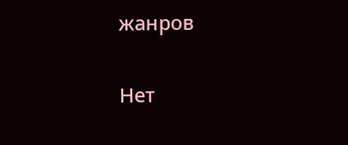жанров

Нет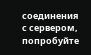соединения с сервером, попробуйте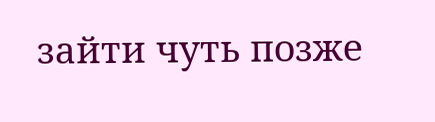зайти чуть позже